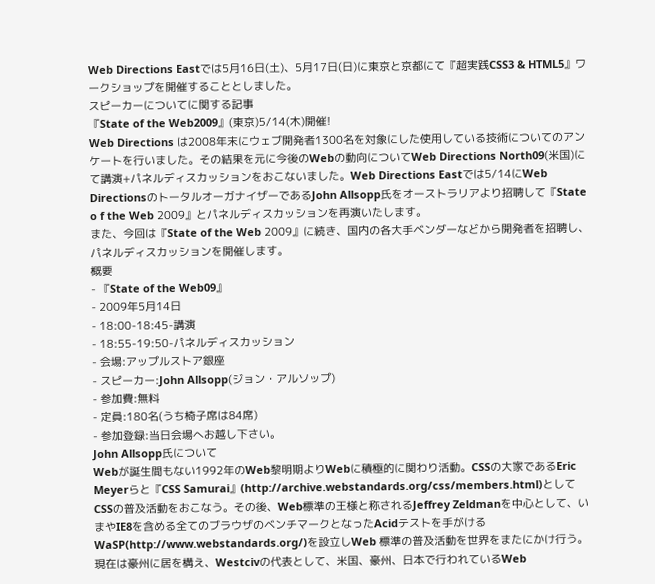Web Directions Eastでは5月16日(土)、5月17日(日)に東京と京都にて『超実践CSS3 & HTML5』ワークショップを開催することとしました。
スピーカーについてに関する記事
『State of the Web2009』(東京)5/14(木)開催!
Web Directions は2008年末にウェブ開発者1300名を対象にした使用している技術についてのアンケートを行いました。その結果を元に今後のWebの動向についてWeb Directions North09(米国)にて講演+パネルディスカッションをおこないました。Web Directions Eastでは5/14にWeb DirectionsのトータルオーガナイザーであるJohn Allsopp氏をオーストラリアより招聘して『State o f the Web 2009』とパネルディスカッションを再演いたします。
また、今回は『State of the Web 2009』に続き、国内の各大手ベンダーなどから開発者を招聘し、パネルディスカッションを開催します。
概要
- 『State of the Web09』
- 2009年5月14日
- 18:00-18:45-講演
- 18:55-19:50-パネルディスカッション
- 会場:アップルストア銀座
- スピーカー:John Allsopp(ジョン・アルソップ)
- 参加費:無料
- 定員:180名(うち椅子席は84席)
- 参加登録:当日会場へお越し下さい。
John Allsopp氏について
Webが誕生間もない1992年のWeb黎明期よりWebに積極的に関わり活動。CSSの大家であるEric Meyerらと『CSS Samurai』(http://archive.webstandards.org/css/members.html)としてCSSの普及活動をおこなう。その後、Web標準の王様と称されるJeffrey Zeldmanを中心として、いまやIE8を含める全てのブラウザのベンチマークとなったAcidテストを手がけるWaSP(http://www.webstandards.org/)を設立しWeb 標準の普及活動を世界をまたにかけ行う。
現在は豪州に居を構え、Westcivの代表として、米国、豪州、日本で行われているWeb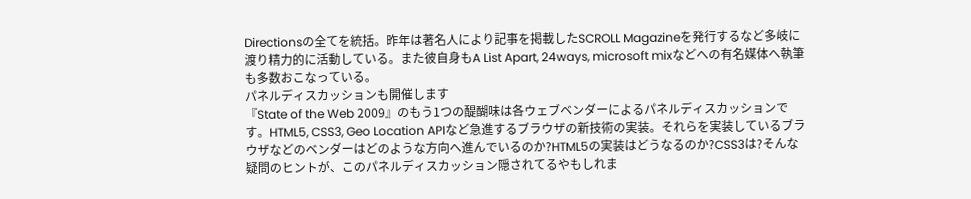Directionsの全てを統括。昨年は著名人により記事を掲載したSCROLL Magazineを発行するなど多岐に渡り精力的に活動している。また彼自身もA List Apart, 24ways, microsoft mixなどへの有名媒体へ執筆も多数おこなっている。
パネルディスカッションも開催します
『State of the Web 2009』のもう1つの醍醐味は各ウェブベンダーによるパネルディスカッションです。HTML5, CSS3, Geo Location APIなど急進するブラウザの新技術の実装。それらを実装しているブラウザなどのベンダーはどのような方向へ進んでいるのか?HTML5の実装はどうなるのか?CSS3は?そんな疑問のヒントが、このパネルディスカッション隠されてるやもしれま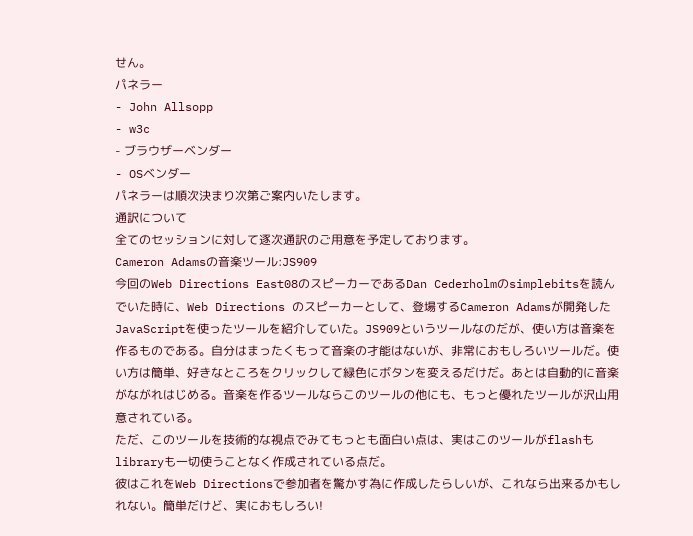せん。
パネラー
- John Allsopp
- w3c
- ブラウザーベンダー
- OSベンダー
パネラーは順次決まり次第ご案内いたします。
通訳について
全てのセッションに対して逐次通訳のご用意を予定しております。
Cameron Adamsの音楽ツール:JS909
今回のWeb Directions East08のスピーカーであるDan Cederholmのsimplebitsを読んでいた時に、Web Directions のスピーカーとして、登場するCameron Adamsが開発したJavaScriptを使ったツールを紹介していた。JS909というツールなのだが、使い方は音楽を作るものである。自分はまったくもって音楽の才能はないが、非常におもしろいツールだ。使い方は簡単、好きなところをクリックして緑色にボタンを変えるだけだ。あとは自動的に音楽がながれはじめる。音楽を作るツールならこのツールの他にも、もっと優れたツールが沢山用意されている。
ただ、このツールを技術的な視点でみてもっとも面白い点は、実はこのツールがflashもlibraryも一切使うことなく作成されている点だ。
彼はこれをWeb Directionsで参加者を驚かす為に作成したらしいが、これなら出来るかもしれない。簡単だけど、実におもしろい!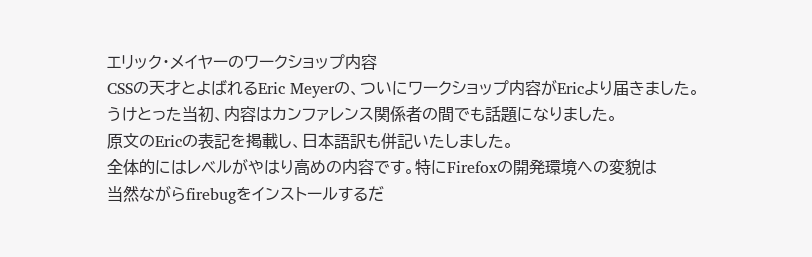エリック・メイヤーのワークショップ内容
CSSの天才とよばれるEric Meyerの、ついにワークショップ内容がEricより届きました。
うけとった当初、内容はカンファレンス関係者の間でも話題になりました。
原文のEricの表記を掲載し、日本語訳も併記いたしました。
全体的にはレベルがやはり高めの内容です。特にFirefoxの開発環境への変貌は
当然ながらfirebugをインストールするだ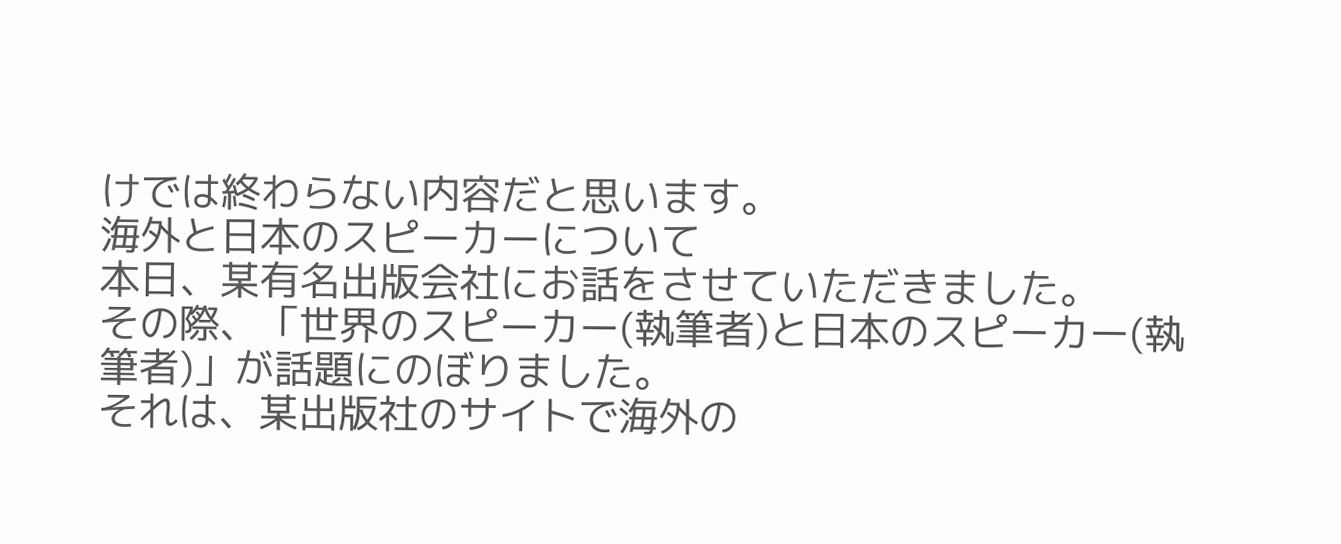けでは終わらない内容だと思います。
海外と日本のスピーカーについて
本日、某有名出版会社にお話をさせていただきました。
その際、「世界のスピーカー(執筆者)と日本のスピーカー(執筆者)」が話題にのぼりました。
それは、某出版社のサイトで海外の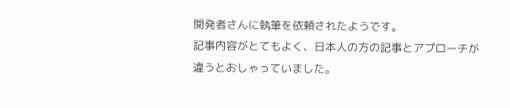開発者さんに執筆を依頼されたようです。
記事内容がとてもよく、日本人の方の記事とアプローチが違うとおしゃっていました。